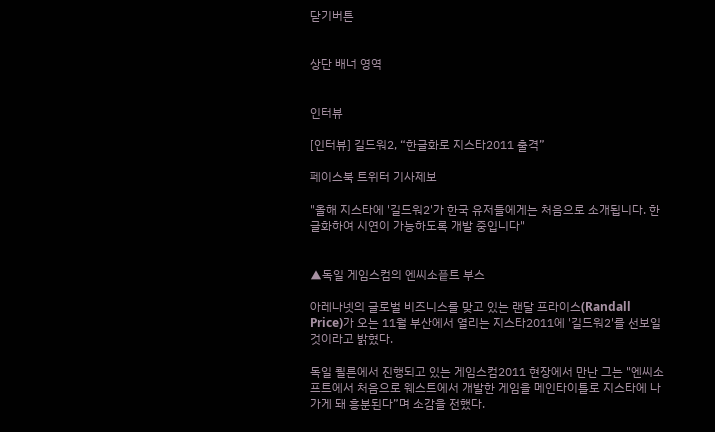닫기버튼


상단 배너 영역


인터뷰

[인터뷰] 길드워2, “한글화로 지스타2011 출격”

페이스북 트위터 기사제보

"올해 지스타에 '길드워2'가 한국 유저들에게는 처음으로 소개됩니다. 한글화하여 시연이 가능하도록 개발 중입니다"


▲독일 게임스컴의 엔씨소픝트 부스

아레나넷의 글로벌 비즈니스를 맞고 있는 랜달 프라이스(Randall  Price)가 오는 11월 부산에서 열리는 지스타2011에 '길드워2'를 선보일 것이라고 밝혔다.

독일 쾰른에서 진행되고 있는 게임스컴2011 현장에서 만난 그는 "엔씨소프트에서 처음으로 웨스트에서 개발한 게임을 메인타이틀로 지스타에 나가게 돼 흥분된다”며 소감을 전했다.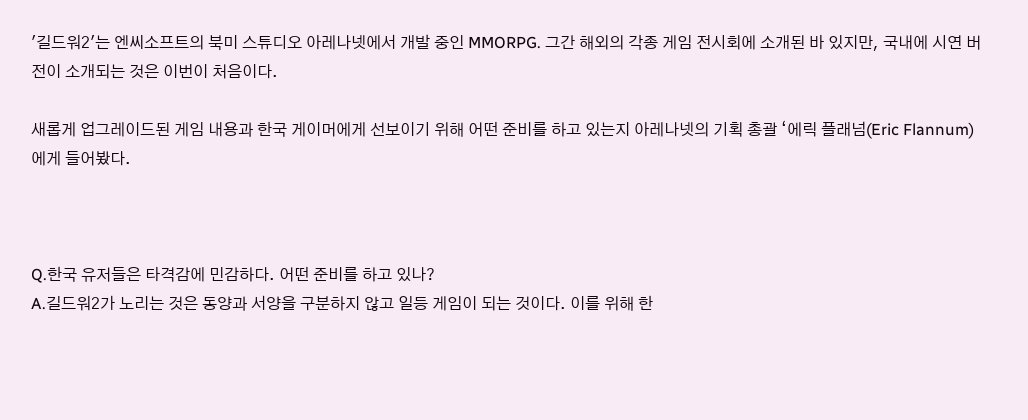'길드워2'는 엔씨소프트의 북미 스튜디오 아레나넷에서 개발 중인 MMORPG. 그간 해외의 각종 게임 전시회에 소개된 바 있지만, 국내에 시연 버전이 소개되는 것은 이번이 처음이다.

새롭게 업그레이드된 게임 내용과 한국 게이머에게 선보이기 위해 어떤 준비를 하고 있는지 아레나넷의 기획 총괄 ‘에릭 플래넘(Eric Flannum)에게 들어봤다.



Q.한국 유저들은 타격감에 민감하다. 어떤 준비를 하고 있나?
A.길드워2가 노리는 것은 동양과 서양을 구분하지 않고 일등 게임이 되는 것이다. 이를 위해 한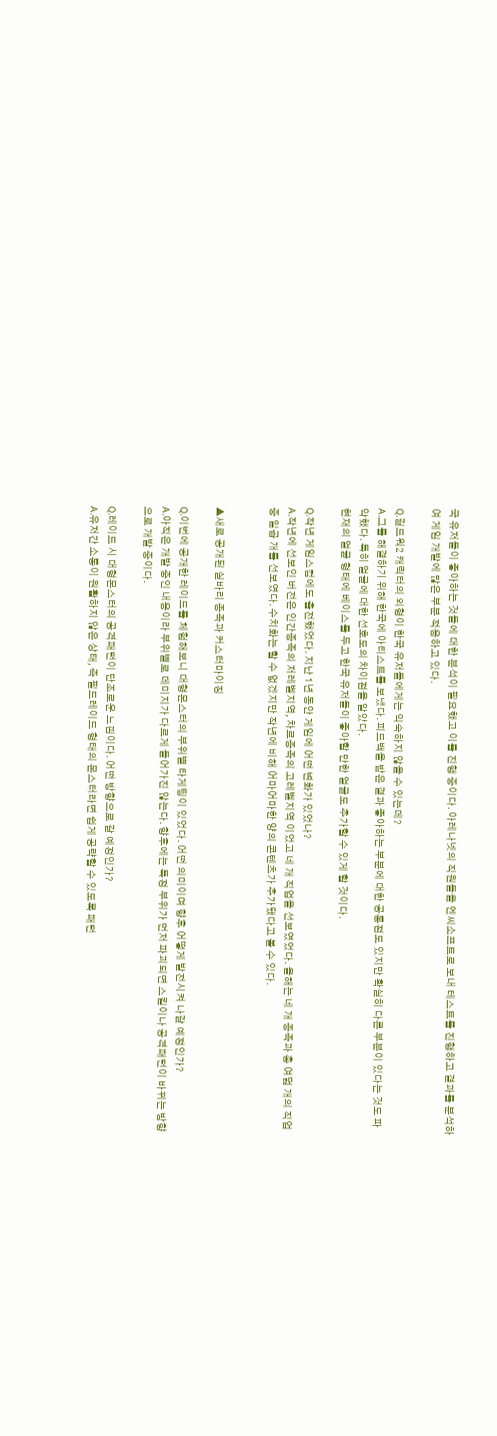국 유저들이 좋아하는 것들에 대한 분석이 필요했고 이를 진행 중이다. 아레나넷의 직원들을 엔씨소프트로 보내 테스트를 진행하고 결과를 분석하여 게임 개발에 많은 부분 적용하고 있다.

Q.길드워2 캐릭터의 외형이 한국 유저들에게는 익숙하지 않을 수 있는데?
A.그를 해결하기 위해 한국에 아티스트를 보냈다. 피드백을 받은 결과 좋아하는 부분에 대한 공통점도 있지만 확실히 다른 부분이 있다는 것도 파악했다. 특히 얼굴에 대한 선호도의 차이점을 알았다.
현재의 얼굴 형태에 베이스를 두고 한국 유저들이 좋아할 만한 얼굴도 추가할 수 있게 할 것이다.

Q.작년 게임스컴에도 출전했었다. 지난 1년 동안 게임에 어떤 변화가 있었나?
A.작년에 선보인 버전은 인간종족의 저레벨지역, 차르종족의 고레벨지역 이었고 네 개 직업을 선보였었다. 올해는 네 개 종족과 총 여덟 개의 직업 중 일곱 개를 선보였다. 수치화는 할 수 없겠지만 작년에 비해 어마어마한 양의 콘텐츠가 추가됐다고 볼 수 있다.


▲새로 공개된 실바리 종족과 커스터마이징

Q.이번에 공개한 레이드를 체험해보니 대형몬스터의 부위별 타게팅이 있었다. 어떤 의미이며 향후 어떻게 발전시켜 나갈 예정인가?
A.아직은 개발 중인 내용이라 부위별로 데미지가 다르게 들어가진 않는다. 향후에는 특정 부위가 먼저 파괴되면 스킬이나 공격패턴이 바뀌는 방향으로 개발 중이다.

Q.레이드 시 대형몬스터의 공격패턴이 단조로운 느낌이다. 어떤 방향으로 갈 예정인가?
A.유저간 소통이 원활하지 않은 상태, 즉 필드레이드 형태의 몬스터라면 쉽게 공략할 수 있도록 패턴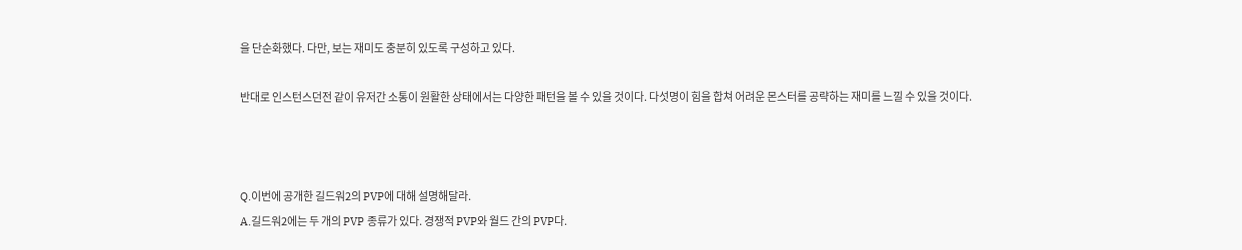을 단순화했다. 다만, 보는 재미도 충분히 있도록 구성하고 있다.

반대로 인스턴스던전 같이 유저간 소통이 원활한 상태에서는 다양한 패턴을 볼 수 있을 것이다. 다섯명이 힘을 합쳐 어려운 몬스터를 공략하는 재미를 느낄 수 있을 것이다.



Q.이번에 공개한 길드워2의 PVP에 대해 설명해달라.
A.길드워2에는 두 개의 PVP 종류가 있다. 경쟁적 PVP와 월드 간의 PVP다.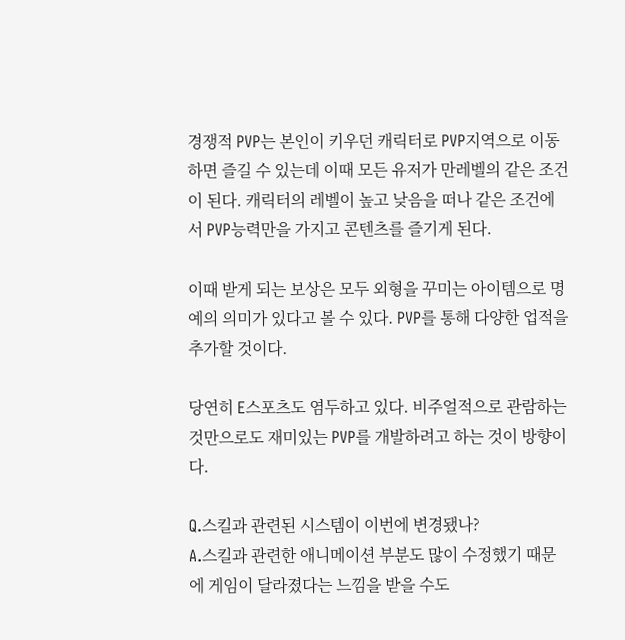경쟁적 PVP는 본인이 키우던 캐릭터로 PVP지역으로 이동하면 즐길 수 있는데 이때 모든 유저가 만레벨의 같은 조건이 된다. 캐릭터의 레벨이 높고 낮음을 떠나 같은 조건에서 PVP능력만을 가지고 콘텐츠를 즐기게 된다.

이때 받게 되는 보상은 모두 외형을 꾸미는 아이템으로 명예의 의미가 있다고 볼 수 있다. PVP를 통해 다양한 업적을 추가할 것이다.

당연히 E스포츠도 염두하고 있다. 비주얼적으로 관람하는 것만으로도 재미있는 PVP를 개발하려고 하는 것이 방향이다.

Q.스킬과 관련된 시스템이 이번에 변경됐나?
A.스킬과 관련한 애니메이션 부분도 많이 수정했기 때문에 게임이 달라졌다는 느낌을 받을 수도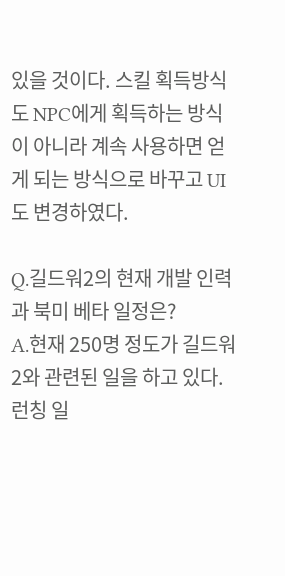있을 것이다. 스킬 획득방식도 NPC에게 획득하는 방식이 아니라 계속 사용하면 얻게 되는 방식으로 바꾸고 UI도 변경하였다.

Q.길드워2의 현재 개발 인력과 북미 베타 일정은?
A.현재 250명 정도가 길드워2와 관련된 일을 하고 있다. 런칭 일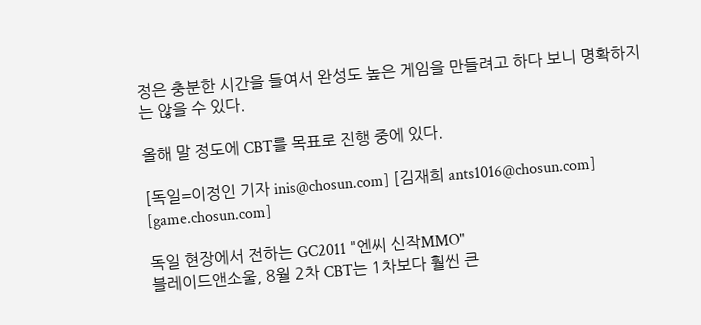정은 충분한 시간을 들여서 완성도 높은 게임을 만들려고 하다 보니 명확하지는 않을 수 있다.

올해 말 정도에 CBT를 목표로 진행 중에 있다.

[독일=이정인 기자 inis@chosun.com] [김재희 ants1016@chosun.com] [game.chosun.com]

독일 현장에서 전하는 GC2011 "엔씨 신작MMO"
블레이드앤소울, 8월 2차 CBT는 1차보다 훨씬 큰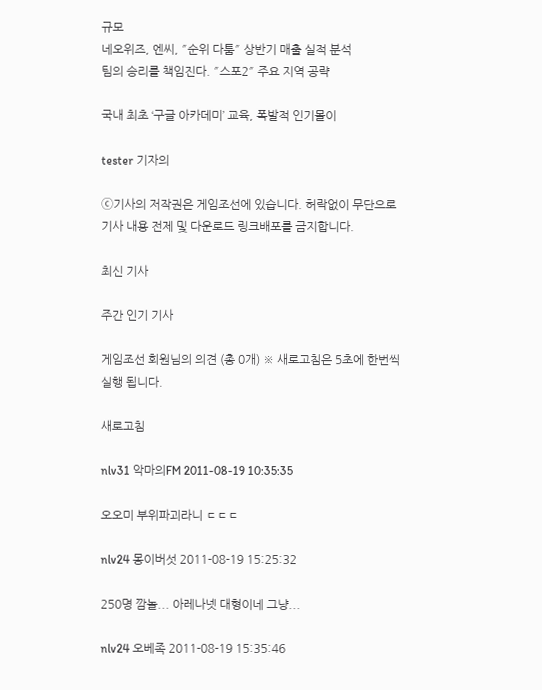규모
네오위즈, 엔씨, ″순위 다툼″ 상반기 매출 실적 분석
팀의 승리를 책임진다. ″스포2″ 주요 지역 공략

국내 최초 ‘구글 아카데미’ 교육, 폭발적 인기몰이

tester 기자의

ⓒ기사의 저작권은 게임조선에 있습니다. 허락없이 무단으로 기사 내용 전제 및 다운로드 링크배포를 금지합니다.

최신 기사

주간 인기 기사

게임조선 회원님의 의견 (총 0개) ※ 새로고침은 5초에 한번씩 실행 됩니다.

새로고침

nlv31 악마의FM 2011-08-19 10:35:35

오오미 부위파괴라니 ㄷㄷㄷ

nlv24 몽이버섯 2011-08-19 15:25:32

250명 깜놀... 아레나넷 대형이네 그냥...

nlv24 오베족 2011-08-19 15:35:46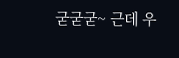굳굳굳~ 근데 우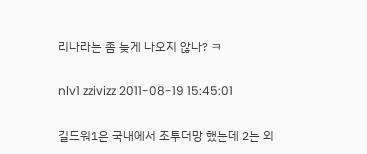리나라는 좀 늦게 나오지 않나? ㅋ

nlv1 zzivizz 2011-08-19 15:45:01

길드워1은 국내에서 조투더망 했는데 2는 외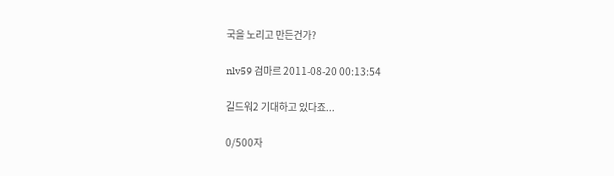국을 노리고 만든건가?

nlv59 검마르 2011-08-20 00:13:54

길드워2 기대하고 있다죠...

0/500자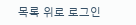목록 위로 로그인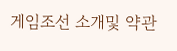게임조선 소개및 약관